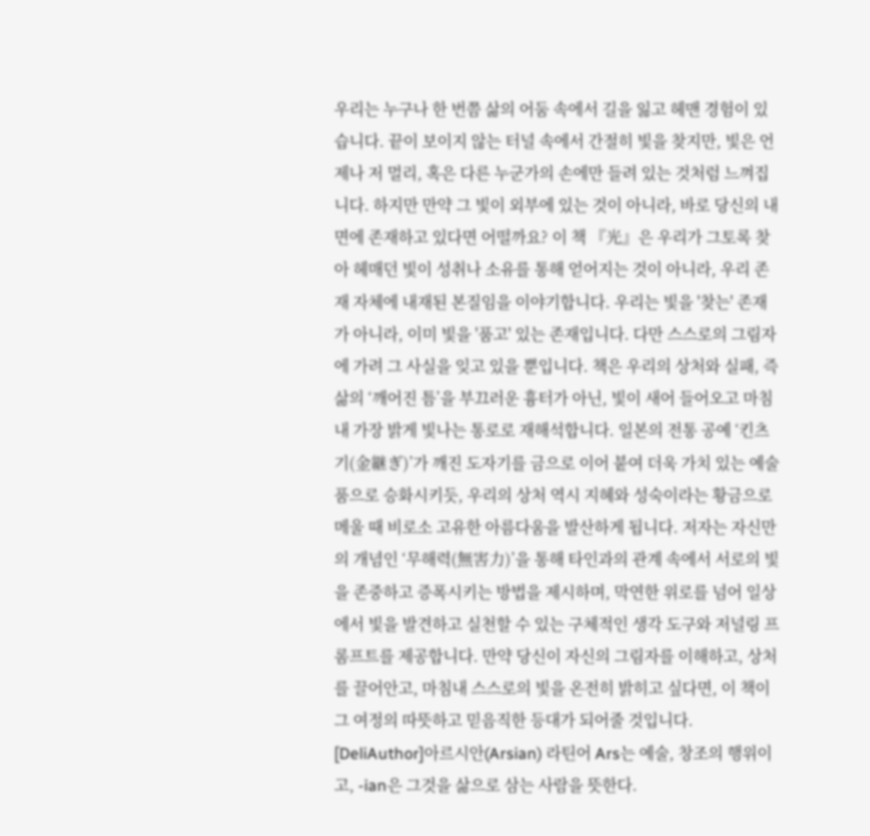우리는 누구나 한 번쯤 삶의 어둠 속에서 길을 잃고 헤맨 경험이 있습니다. 끝이 보이지 않는 터널 속에서 간절히 빛을 찾지만, 빛은 언제나 저 멀리, 혹은 다른 누군가의 손에만 들려 있는 것처럼 느껴집니다. 하지만 만약 그 빛이 외부에 있는 것이 아니라, 바로 당신의 내면에 존재하고 있다면 어떨까요? 이 책 『光』은 우리가 그토록 찾아 헤매던 빛이 성취나 소유를 통해 얻어지는 것이 아니라, 우리 존재 자체에 내재된 본질임을 이야기합니다. 우리는 빛을 '찾는' 존재가 아니라, 이미 빛을 '품고' 있는 존재입니다. 다만 스스로의 그림자에 가려 그 사실을 잊고 있을 뿐입니다. 책은 우리의 상처와 실패, 즉 삶의 ‘깨어진 틈’을 부끄러운 흉터가 아닌, 빛이 새어 들어오고 마침내 가장 밝게 빛나는 통로로 재해석합니다. 일본의 전통 공예 ‘킨츠기(金継ぎ)’가 깨진 도자기를 금으로 이어 붙여 더욱 가치 있는 예술품으로 승화시키듯, 우리의 상처 역시 지혜와 성숙이라는 황금으로 메울 때 비로소 고유한 아름다움을 발산하게 됩니다. 저자는 자신만의 개념인 ‘무해력(無害力)’을 통해 타인과의 관계 속에서 서로의 빛을 존중하고 증폭시키는 방법을 제시하며, 막연한 위로를 넘어 일상에서 빛을 발견하고 실천할 수 있는 구체적인 생각 도구와 저널링 프롬프트를 제공합니다. 만약 당신이 자신의 그림자를 이해하고, 상처를 끌어안고, 마침내 스스로의 빛을 온전히 밝히고 싶다면, 이 책이 그 여정의 따뜻하고 믿음직한 등대가 되어줄 것입니다.
[DeliAuthor]아르시안(Arsian) 라틴어 Ars는 예술, 창조의 행위이고, -ian은 그것을 삶으로 삼는 사람을 뜻한다.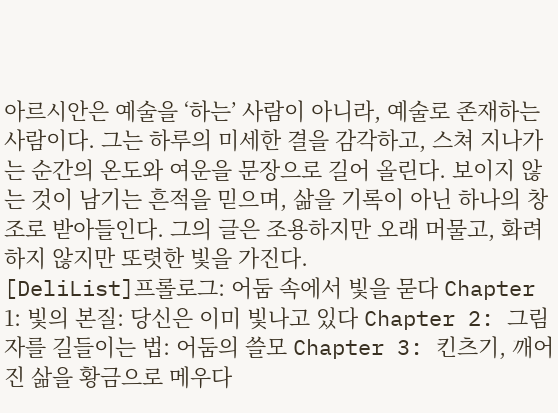아르시안은 예술을 ‘하는’ 사람이 아니라, 예술로 존재하는 사람이다. 그는 하루의 미세한 결을 감각하고, 스쳐 지나가는 순간의 온도와 여운을 문장으로 길어 올린다. 보이지 않는 것이 남기는 흔적을 믿으며, 삶을 기록이 아닌 하나의 창조로 받아들인다. 그의 글은 조용하지만 오래 머물고, 화려하지 않지만 또렷한 빛을 가진다.
[DeliList]프롤로그: 어둠 속에서 빛을 묻다 Chapter 1: 빛의 본질: 당신은 이미 빛나고 있다 Chapter 2: 그림자를 길들이는 법: 어둠의 쓸모 Chapter 3: 킨츠기, 깨어진 삶을 황금으로 메우다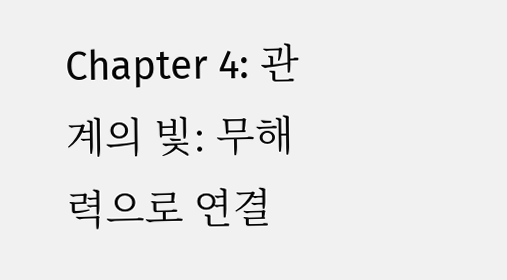Chapter 4: 관계의 빛: 무해력으로 연결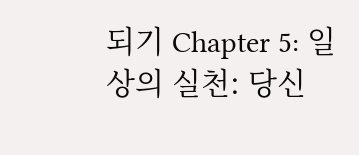되기 Chapter 5: 일상의 실천: 당신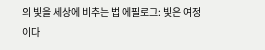의 빛을 세상에 비추는 법 에필로그: 빛은 여정이다